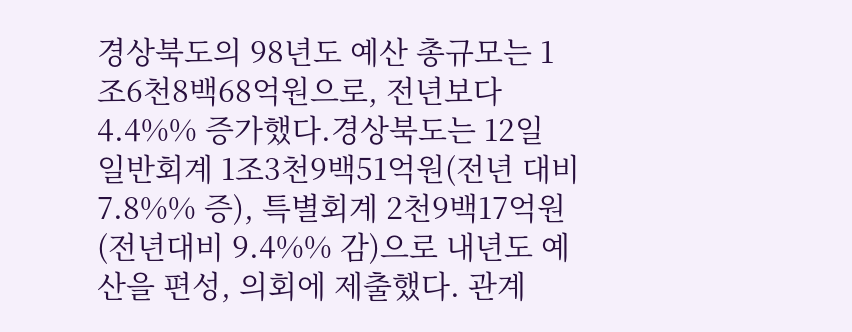경상북도의 98년도 예산 총규모는 1조6천8백68억원으로, 전년보다 4.4%% 증가했다.경상북도는 12일 일반회계 1조3천9백51억원(전년 대비 7.8%% 증), 특별회계 2천9백17억원(전년대비 9.4%% 감)으로 내년도 예산을 편성, 의회에 제출했다. 관계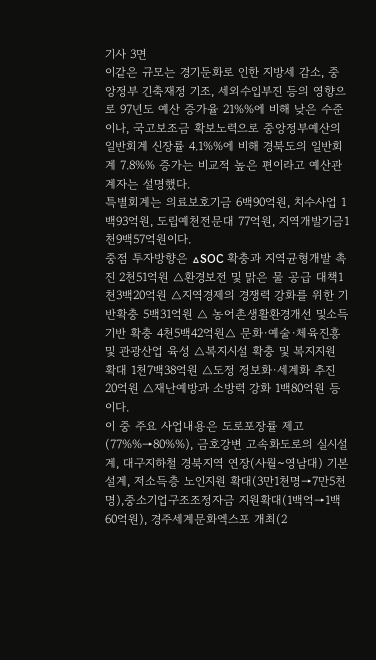기사 3면
이같은 규모는 경기둔화로 인한 지방세 감소, 중앙정부 긴축재정 기조, 세외수입부진 등의 영향으로 97년도 예산 증가율 21%%에 비해 낮은 수준이나, 국고보조금 확보노력으로 중앙정부예산의일반회계 신장률 4.1%%에 비해 경북도의 일반회계 7.8%% 증가는 비교적 높은 편이라고 예산관계자는 설명했다.
특별회계는 의료보호기금 6백90억원, 치수사업 1백93억원, 도립예천전문대 77억원, 지역개발기금1천9백57억원이다.
중점 투자방향은 △SOC 확충과 지역균형개발 촉진 2천51억원 △환경보전 및 맑은 물 공급 대책1천3백20억원 △지역경제의 경쟁력 강화를 위한 기반확충 5백31억원 △ 농어촌생활환경개선 및소득기반 확충 4천5백42억원△ 문화·예술·체육진흥 및 관광산업 육성 △복지시설 확충 및 복지지원 확대 1천7백38억원 △도정 정보화·세계화 추진 20억원 △재난예방과 소방력 강화 1백80억원 등이다.
이 중 주요 사업내용은 도로포장률 제고(77%%→80%%), 금호강변 고속화도로의 실시설계, 대구지하철 경북지역 연장(사월~영남대) 기본설계, 저소득층 노인지원 확대(3만1천명→7만5천명),중소기업구조조정자금 지원확대(1백억→1백60억원), 경주세계문화엑스포 개최(2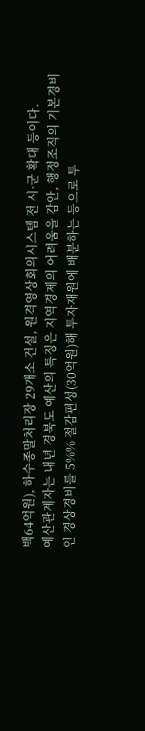백64억원), 하수종말처리장 29개소 건설, 원격영상회의시스템 전 시·군 확대 등이다.
예산관계자는 내년 경북도 예산의 특징은 지역경제의 어려움을 감안, 행정조직의 기본경비인 경상경비를 5%% 절감편성(30억원)해 투자재원에 배분하는 등으로 투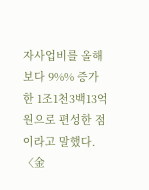자사업비를 올해보다 9%% 증가한 1조1천3백13억원으로 편성한 점이라고 말했다.
〈金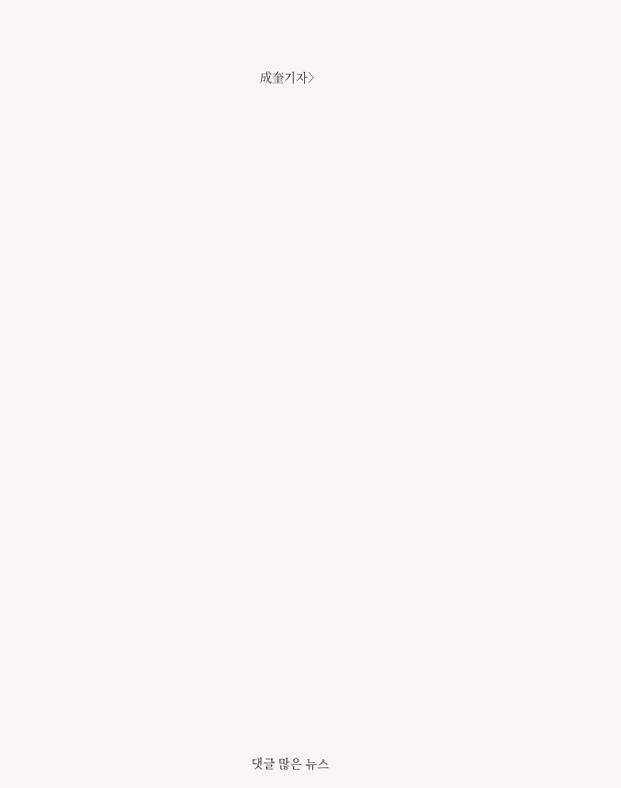成奎기자〉


































댓글 많은 뉴스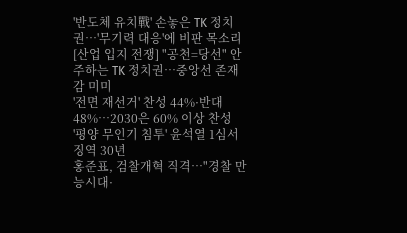'반도체 유치戰' 손놓은 TK 정치권…'무기력 대응'에 비판 목소리
[산업 입지 전쟁] "공천=당선" 안주하는 TK 정치권…중앙선 존재감 미미
'전면 재선거' 찬성 44%·반대 48%…2030은 60% 이상 찬성
'평양 무인기 침투' 윤석열 1심서 징역 30년
홍준표, 검찰개혁 직격…"경찰 만능시대·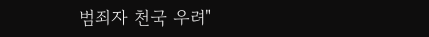범죄자 천국 우려"